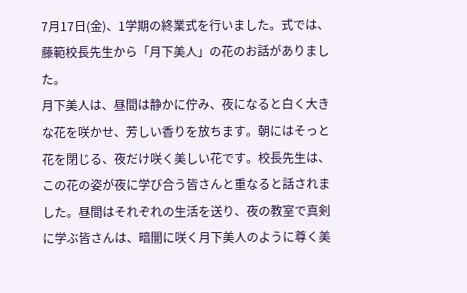7月17日(金)、1学期の終業式を行いました。式では、藤範校長先生から「月下美人」の花のお話がありました。
月下美人は、昼間は静かに佇み、夜になると白く大きな花を咲かせ、芳しい香りを放ちます。朝にはそっと花を閉じる、夜だけ咲く美しい花です。校長先生は、この花の姿が夜に学び合う皆さんと重なると話されました。昼間はそれぞれの生活を送り、夜の教室で真剣に学ぶ皆さんは、暗闇に咲く月下美人のように尊く美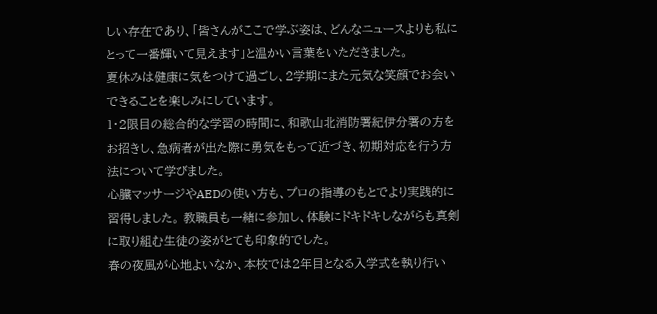しい存在であり、「皆さんがここで学ぶ姿は、どんなニュースよりも私にとって一番輝いて見えます」と温かい言葉をいただきました。
夏休みは健康に気をつけて過ごし、2学期にまた元気な笑顔でお会いできることを楽しみにしています。
1・2限目の総合的な学習の時間に、和歌山北消防署紀伊分署の方をお招きし、急病者が出た際に勇気をもって近づき、初期対応を行う方法について学びました。
心臓マッサージやAEDの使い方も、プロの指導のもとでより実践的に習得しました。 教職員も一緒に参加し、体験にドキドキしながらも真剣に取り組む生徒の姿がとても印象的でした。
春の夜風が心地よいなか、本校では2年目となる入学式を執り行い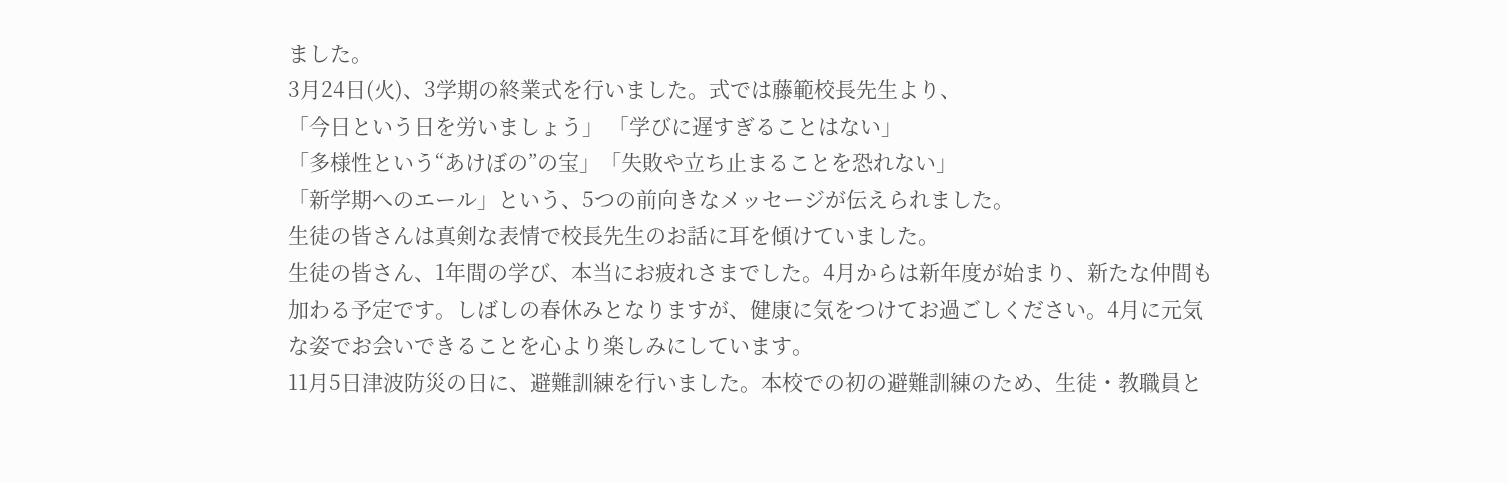ました。
3月24日(火)、3学期の終業式を行いました。式では藤範校長先生より、
「今日という日を労いましょう」 「学びに遅すぎることはない」
「多様性という“あけぼの”の宝」「失敗や立ち止まることを恐れない」
「新学期へのエール」という、5つの前向きなメッセージが伝えられました。
生徒の皆さんは真剣な表情で校長先生のお話に耳を傾けていました。
生徒の皆さん、1年間の学び、本当にお疲れさまでした。4月からは新年度が始まり、新たな仲間も加わる予定です。しばしの春休みとなりますが、健康に気をつけてお過ごしください。4月に元気な姿でお会いできることを心より楽しみにしています。
11月5日津波防災の日に、避難訓練を行いました。本校での初の避難訓練のため、生徒・教職員と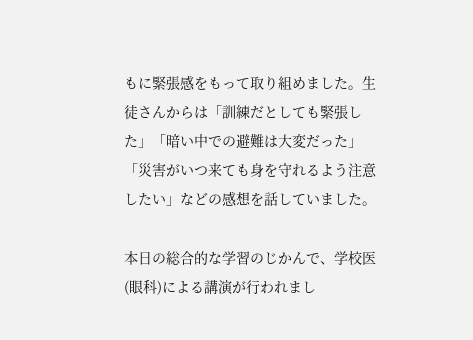もに緊張感をもって取り組めました。生徒さんからは「訓練だとしても緊張した」「暗い中での避難は大変だった」「災害がいつ来ても身を守れるよう注意したい」などの感想を話していました。

本日の総合的な学習のじかんで、学校医(眼科)による講演が行われまし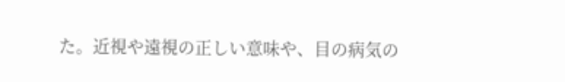た。近視や遠視の正しい意味や、目の病気の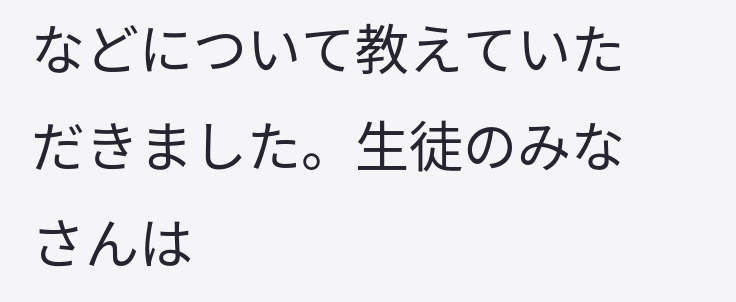などについて教えていただきました。生徒のみなさんは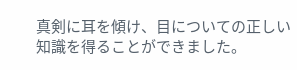真剣に耳を傾け、目についての正しい知識を得ることができました。